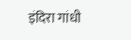इंदिरा गांधी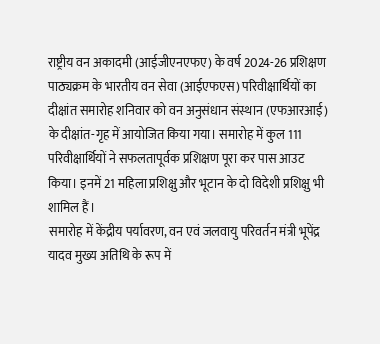राष्ट्रीय वन अकादमी (आईजीएनएफए) के वर्ष 2024-26 प्रशिक्षण पाठ्यक्रम के भारतीय वन सेवा (आईएफएस) परिवीक्षार्थियों का दीक्षांत समारोह शनिवार को वन अनुसंधान संस्थान (एफआरआई) के दीक्षांत-गृह में आयोजित किया गया। समारोह में कुल 111 परिवीक्षार्थियों ने सफलतापूर्वक प्रशिक्षण पूरा कर पास आउट किया। इनमें 21 महिला प्रशिक्षु और भूटान के दो विदेशी प्रशिक्षु भी शामिल हैं।
समारोह में केंद्रीय पर्यावरण, वन एवं जलवायु परिवर्तन मंत्री भूपेंद्र यादव मुख्य अतिथि के रूप में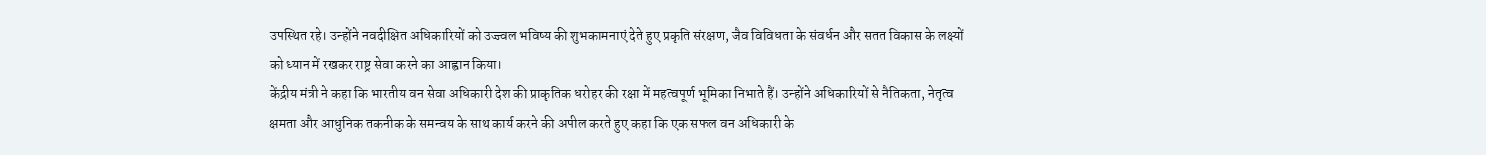उपस्थित रहे। उन्होंने नवदीक्षित अधिकारियों को उज्ज्वल भविष्य की शुभकामनाएं देते हुए प्रकृति संरक्षण, जैव विविधता के संवर्धन और सतत विकास के लक्ष्यों को ध्यान में रखकर राष्ट्र सेवा करने का आह्वान किया।
केंद्रीय मंत्री ने कहा कि भारतीय वन सेवा अधिकारी देश की प्राकृतिक धरोहर की रक्षा में महत्वपूर्ण भूमिका निभाते हैं। उन्होंने अधिकारियों से नैतिकता, नेतृत्व क्षमता और आधुनिक तकनीक के समन्वय के साथ कार्य करने की अपील करते हुए कहा कि एक सफल वन अधिकारी के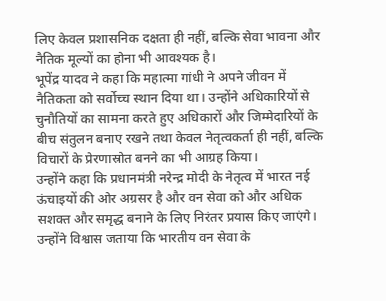लिए केवल प्रशासनिक दक्षता ही नहीं, बल्कि सेवा भावना और नैतिक मूल्यों का होना भी आवश्यक है।
भूपेंद्र यादव ने कहा कि महात्मा गांधी ने अपने जीवन में नैतिकता को सर्वोच्च स्थान दिया था। उन्होंने अधिकारियों से चुनौतियों का सामना करते हुए अधिकारों और जिम्मेदारियों के बीच संतुलन बनाए रखने तथा केवल नेतृत्वकर्ता ही नहीं, बल्कि विचारों के प्रेरणास्रोत बनने का भी आग्रह किया।
उन्होंने कहा कि प्रधानमंत्री नरेन्द्र मोदी के नेतृत्व में भारत नई ऊंचाइयों की ओर अग्रसर है और वन सेवा को और अधिक सशक्त और समृद्ध बनाने के लिए निरंतर प्रयास किए जाएंगे। उन्होंने विश्वास जताया कि भारतीय वन सेवा के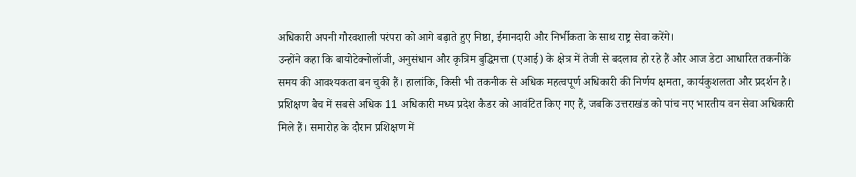अधिकारी अपनी गौरवशाली परंपरा को आगे बढ़ाते हुए निष्ठा, ईमानदारी और निर्भीकता के साथ राष्ट्र सेवा करेंगे।
उन्होंने कहा कि बायोटेक्नोलॉजी, अनुसंधान और कृत्रिम बुद्धिमत्ता (एआई) के क्षेत्र में तेजी से बदलाव हो रहे हैं और आज डेटा आधारित तकनीकें समय की आवश्यकता बन चुकी हैं। हालांकि, किसी भी तकनीक से अधिक महत्वपूर्ण अधिकारी की निर्णय क्षमता, कार्यकुशलता और प्रदर्शन है।
प्रशिक्षण बैच में सबसे अधिक 11 अधिकारी मध्य प्रदेश कैडर को आवंटित किए गए हैं, जबकि उत्तराखंड को पांच नए भारतीय वन सेवा अधिकारी मिले हैं। समारोह के दौरान प्रशिक्षण में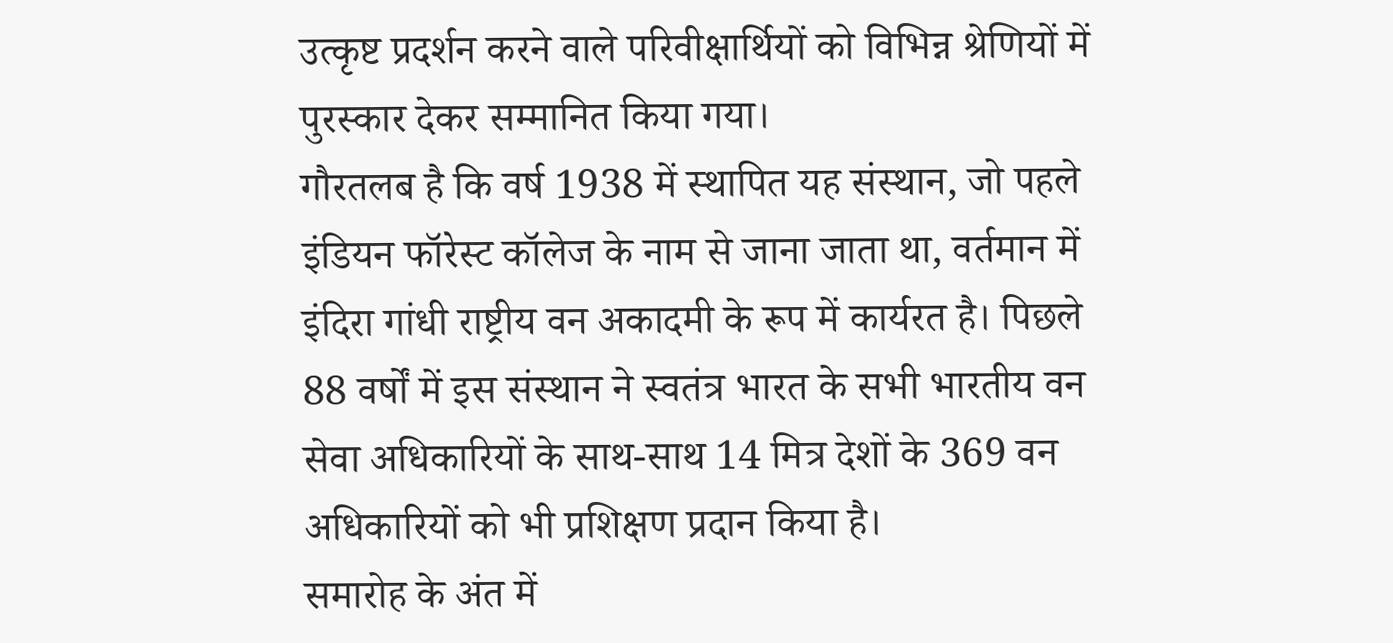उत्कृष्ट प्रदर्शन करने वाले परिवीक्षार्थियों को विभिन्न श्रेणियों में पुरस्कार देकर सम्मानित किया गया।
गौरतलब है कि वर्ष 1938 में स्थापित यह संस्थान, जो पहले इंडियन फॉरेस्ट कॉलेज के नाम से जाना जाता था, वर्तमान में इंदिरा गांधी राष्ट्रीय वन अकादमी के रूप में कार्यरत है। पिछले 88 वर्षों में इस संस्थान ने स्वतंत्र भारत के सभी भारतीय वन सेवा अधिकारियों के साथ-साथ 14 मित्र देशों के 369 वन अधिकारियों को भी प्रशिक्षण प्रदान किया है।
समारोह के अंत में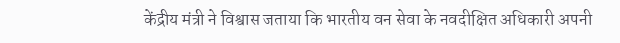केंद्रीय मंत्री ने विश्वास जताया कि भारतीय वन सेवा के नवदीक्षित अधिकारी अपनी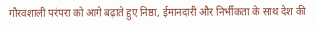गौरवशाली परंपरा को आगे बढ़ाते हुए निष्ठा, ईमानदारी और निर्भीकता के साथ देश की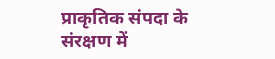प्राकृतिक संपदा के संरक्षण में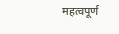महत्वपूर्ण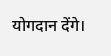योगदान देंगे।